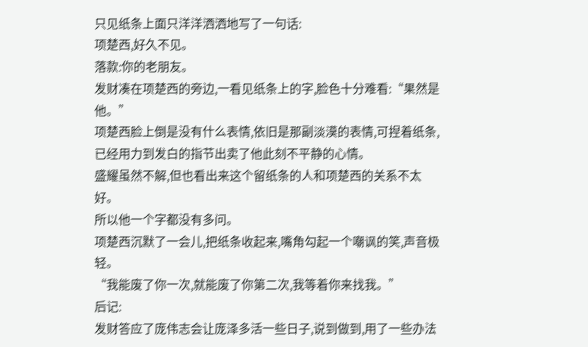只见纸条上面只洋洋洒洒地写了一句话:
项楚西,好久不见。
落款:你的老朋友。
发财凑在项楚西的旁边,一看见纸条上的字,脸色十分难看:“果然是他。”
项楚西脸上倒是没有什么表情,依旧是那副淡漠的表情,可捏着纸条,已经用力到发白的指节出卖了他此刻不平静的心情。
盛耀虽然不解,但也看出来这个留纸条的人和项楚西的关系不太好。
所以他一个字都没有多问。
项楚西沉默了一会儿,把纸条收起来,嘴角勾起一个嘲讽的笑,声音极轻。
“我能废了你一次,就能废了你第二次,我等着你来找我。”
后记:
发财答应了庞伟志会让庞泽多活一些日子,说到做到,用了一些办法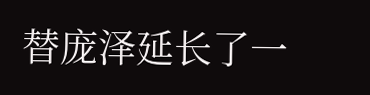替庞泽延长了一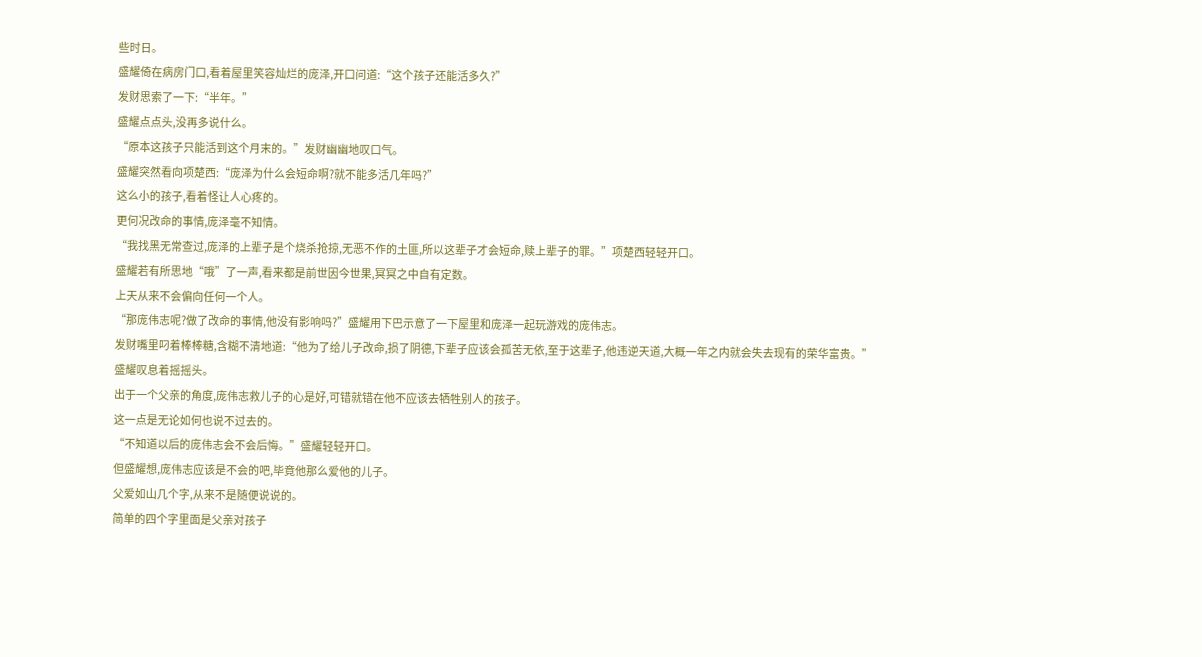些时日。
盛耀倚在病房门口,看着屋里笑容灿烂的庞泽,开口问道:“这个孩子还能活多久?”
发财思索了一下:“半年。”
盛耀点点头,没再多说什么。
“原本这孩子只能活到这个月末的。”发财幽幽地叹口气。
盛耀突然看向项楚西:“庞泽为什么会短命啊?就不能多活几年吗?”
这么小的孩子,看着怪让人心疼的。
更何况改命的事情,庞泽毫不知情。
“我找黑无常查过,庞泽的上辈子是个烧杀抢掠,无恶不作的土匪,所以这辈子才会短命,赎上辈子的罪。”项楚西轻轻开口。
盛耀若有所思地“哦”了一声,看来都是前世因今世果,冥冥之中自有定数。
上天从来不会偏向任何一个人。
“那庞伟志呢?做了改命的事情,他没有影响吗?”盛耀用下巴示意了一下屋里和庞泽一起玩游戏的庞伟志。
发财嘴里叼着棒棒糖,含糊不清地道:“他为了给儿子改命,损了阴德,下辈子应该会孤苦无依,至于这辈子,他违逆天道,大概一年之内就会失去现有的荣华富贵。”
盛耀叹息着摇摇头。
出于一个父亲的角度,庞伟志救儿子的心是好,可错就错在他不应该去牺牲别人的孩子。
这一点是无论如何也说不过去的。
“不知道以后的庞伟志会不会后悔。”盛耀轻轻开口。
但盛耀想,庞伟志应该是不会的吧,毕竟他那么爱他的儿子。
父爱如山几个字,从来不是随便说说的。
简单的四个字里面是父亲对孩子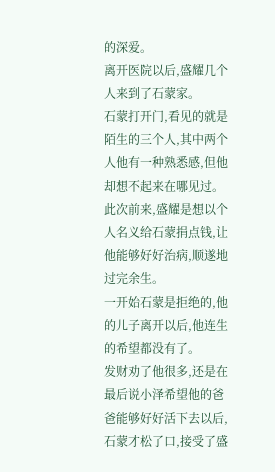的深爱。
离开医院以后,盛耀几个人来到了石蒙家。
石蒙打开门,看见的就是陌生的三个人,其中两个人他有一种熟悉感,但他却想不起来在哪见过。
此次前来,盛耀是想以个人名义给石蒙捐点钱,让他能够好好治病,顺遂地过完余生。
一开始石蒙是拒绝的,他的儿子离开以后,他连生的希望都没有了。
发财劝了他很多,还是在最后说小泽希望他的爸爸能够好好活下去以后,石蒙才松了口,接受了盛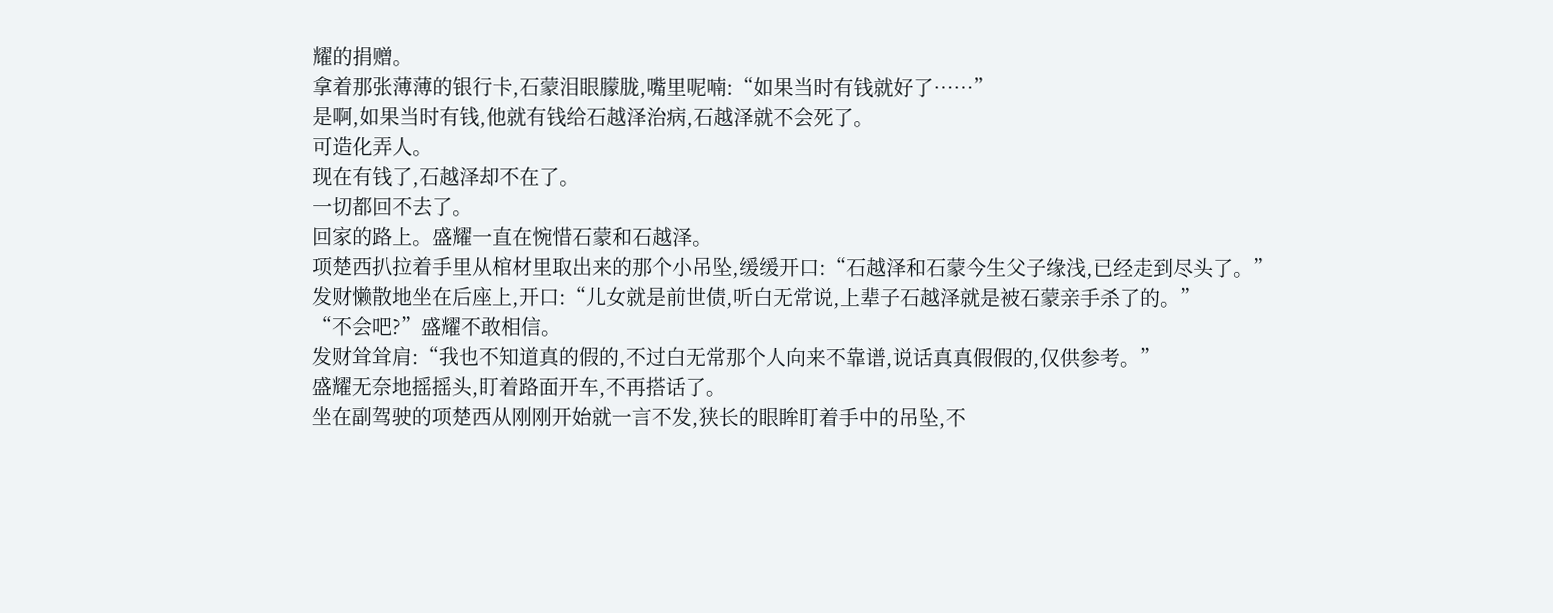耀的捐赠。
拿着那张薄薄的银行卡,石蒙泪眼朦胧,嘴里呢喃:“如果当时有钱就好了……”
是啊,如果当时有钱,他就有钱给石越泽治病,石越泽就不会死了。
可造化弄人。
现在有钱了,石越泽却不在了。
一切都回不去了。
回家的路上。盛耀一直在惋惜石蒙和石越泽。
项楚西扒拉着手里从棺材里取出来的那个小吊坠,缓缓开口:“石越泽和石蒙今生父子缘浅,已经走到尽头了。”
发财懒散地坐在后座上,开口:“儿女就是前世债,听白无常说,上辈子石越泽就是被石蒙亲手杀了的。”
“不会吧?”盛耀不敢相信。
发财耸耸肩:“我也不知道真的假的,不过白无常那个人向来不靠谱,说话真真假假的,仅供参考。”
盛耀无奈地摇摇头,盯着路面开车,不再搭话了。
坐在副驾驶的项楚西从刚刚开始就一言不发,狭长的眼眸盯着手中的吊坠,不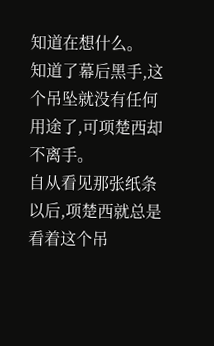知道在想什么。
知道了幕后黑手,这个吊坠就没有任何用途了,可项楚西却不离手。
自从看见那张纸条以后,项楚西就总是看着这个吊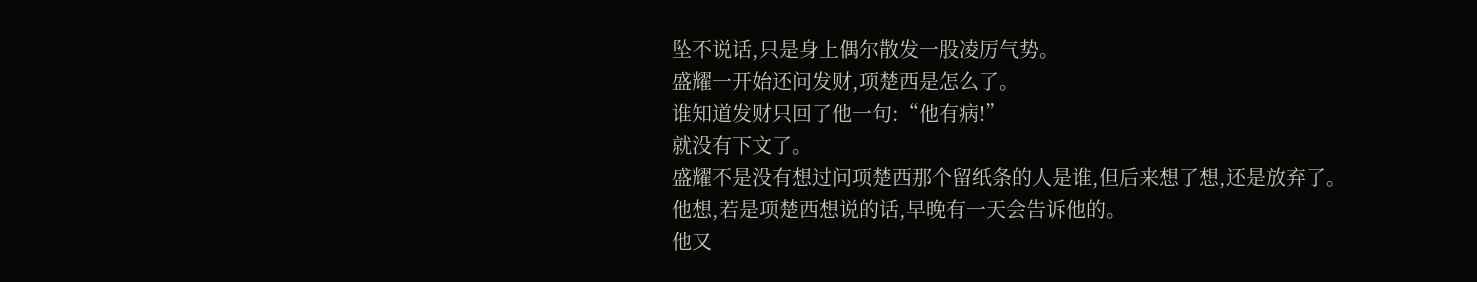坠不说话,只是身上偶尔散发一股凌厉气势。
盛耀一开始还问发财,项楚西是怎么了。
谁知道发财只回了他一句:“他有病!”
就没有下文了。
盛耀不是没有想过问项楚西那个留纸条的人是谁,但后来想了想,还是放弃了。
他想,若是项楚西想说的话,早晚有一天会告诉他的。
他又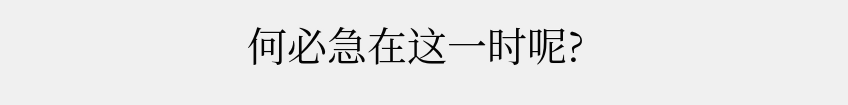何必急在这一时呢?